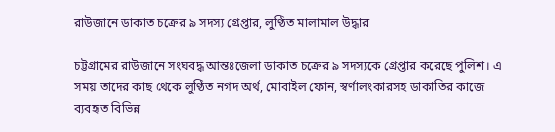রাউজানে ডাকাত চক্রের ৯ সদস্য গ্রেপ্তার, লুণ্ঠিত মালামাল উদ্ধার

চট্টগ্রামের রাউজানে সংঘবদ্ধ আন্তঃজেলা ডাকাত চক্রের ৯ সদস্যকে গ্রেপ্তার করেছে পুলিশ। এ সময় তাদের কাছ থেকে লুণ্ঠিত নগদ অর্থ, মোবাইল ফোন, স্বর্ণালংকারসহ ডাকাতির কাজে ব্যবহৃত বিভিন্ন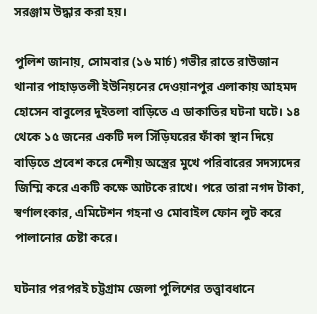সরঞ্জাম উদ্ধার করা হয়।

পুলিশ জানায়, সোমবার (১৬ মার্চ) গভীর রাতে রাউজান থানার পাহাড়তলী ইউনিয়নের দেওয়ানপুর এলাকায় আহমদ হোসেন বাবুলের দুইতলা বাড়িতে এ ডাকাতির ঘটনা ঘটে। ১৪ থেকে ১৫ জনের একটি দল সিঁড়িঘরের ফাঁকা স্থান দিয়ে বাড়িতে প্রবেশ করে দেশীয় অস্ত্রের মুখে পরিবারের সদস্যদের জিম্মি করে একটি কক্ষে আটকে রাখে। পরে তারা নগদ টাকা, স্বর্ণালংকার, এমিটেশন গহনা ও মোবাইল ফোন লুট করে পালানোর চেষ্টা করে।

ঘটনার পরপরই চট্টগ্রাম জেলা পুলিশের তত্ত্বাবধানে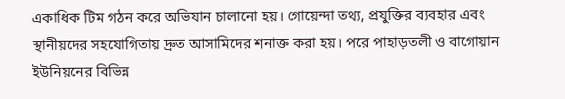একাধিক টিম গঠন করে অভিযান চালানো হয়। গোয়েন্দা তথ্য, প্রযুক্তির ব্যবহার এবং স্থানীয়দের সহযোগিতায় দ্রুত আসামিদের শনাক্ত করা হয়। পরে পাহাড়তলী ও বাগোয়ান ইউনিয়নের বিভিন্ন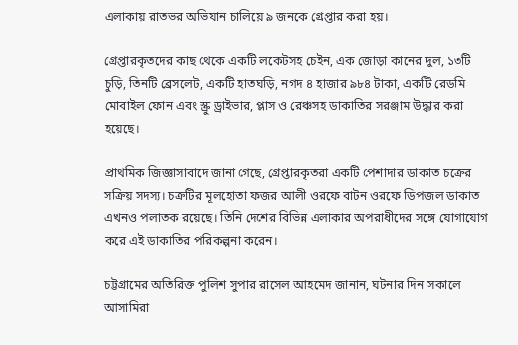এলাকায় রাতভর অভিযান চালিয়ে ৯ জনকে গ্রেপ্তার করা হয়।

গ্রেপ্তারকৃতদের কাছ থেকে একটি লকেটসহ চেইন, এক জোড়া কানের দুল, ১৩টি চুড়ি, তিনটি ব্রেসলেট, একটি হাতঘড়ি, নগদ ৪ হাজার ৯৮৪ টাকা, একটি রেডমি মোবাইল ফোন এবং স্ক্রু ড্রাইভার, প্লাস ও রেঞ্চসহ ডাকাতির সরঞ্জাম উদ্ধার করা হয়েছে।

প্রাথমিক জিজ্ঞাসাবাদে জানা গেছে, গ্রেপ্তারকৃতরা একটি পেশাদার ডাকাত চক্রের সক্রিয় সদস্য। চক্রটির মূলহোতা ফজর আলী ওরফে বাটন ওরফে ডিপজল ডাকাত এখনও পলাতক রয়েছে। তিনি দেশের বিভিন্ন এলাকার অপরাধীদের সঙ্গে যোগাযোগ করে এই ডাকাতির পরিকল্পনা করেন।

চট্টগ্রামের অতিরিক্ত পুলিশ সুপার রাসেল আহমেদ জানান, ঘটনার দিন সকালে আসামিরা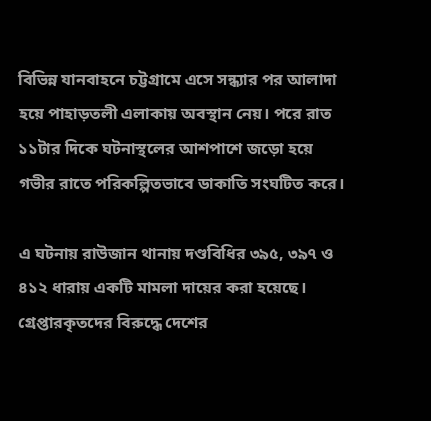বিভিন্ন যানবাহনে চট্টগ্রামে এসে সন্ধ্যার পর আলাদা হয়ে পাহাড়তলী এলাকায় অবস্থান নেয়। পরে রাত ১১টার দিকে ঘটনাস্থলের আশপাশে জড়ো হয়ে গভীর রাতে পরিকল্পিতভাবে ডাকাতি সংঘটিত করে।

এ ঘটনায় রাউজান থানায় দণ্ডবিধির ৩৯৫, ৩৯৭ ও ৪১২ ধারায় একটি মামলা দায়ের করা হয়েছে। গ্রেপ্তারকৃতদের বিরুদ্ধে দেশের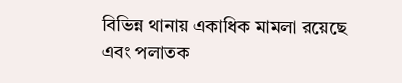বিভিন্ন থানায় একাধিক মামলা রয়েছে এবং পলাতক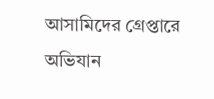আসামিদের গ্রেপ্তারে অভিযান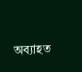অব্যাহত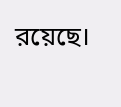রয়েছে।